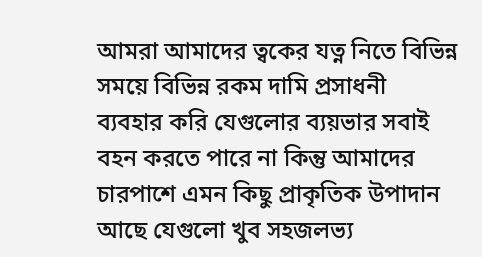আমরা আমাদের ত্বকের যত্ন নিতে বিভিন্ন সময়ে বিভিন্ন রকম দামি প্রসাধনী ব্যবহার করি যেগুলোর ব্যয়ভার সবাই বহন করতে পারে না কিন্তু আমাদের চারপাশে এমন কিছু প্রাকৃতিক উপাদান আছে যেগুলো খুব সহজলভ্য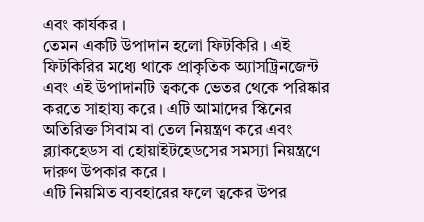এবং কার্যকর ।
তেমন একটি উপাদান হলো ফিটকিরি । এই ফিটকিরির মধ্যে থাকে প্রাকৃতিক অ্যাসট্রিনজেন্ট এবং এই উপাদানটি ত্বককে ভেতর থেকে পরিষ্কার করতে সাহায্য করে । এটি আমাদের স্কিনের অতিরিক্ত সিবাম বা তেল নিয়ন্ত্রণ করে এবং ব্ল্যাকহেডস বা হোয়াইটহেডসের সমস্যা নিয়ন্ত্রণে দারুণ উপকার করে ।
এটি নিয়মিত ব্যবহারের ফলে ত্বকের উপর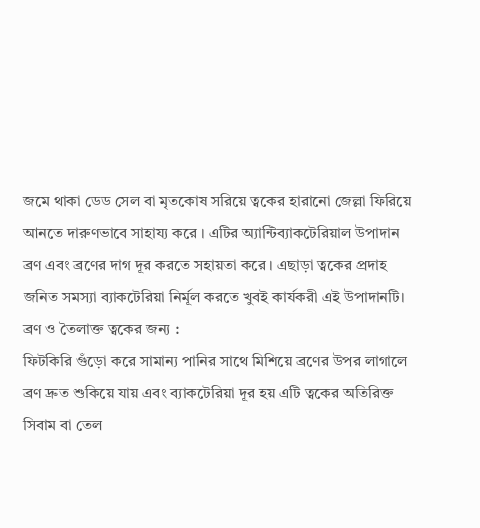জমে থাকা ডেড সেল বা মৃতকোষ সরিয়ে ত্বকের হারানো জেল্লা ফিরিয়ে আনতে দারুণভাবে সাহায্য করে । এটির অ্যান্টিব্যাকটেরিয়াল উপাদান ব্রণ এবং ব্রণের দাগ দূর করতে সহায়তা করে । এছাড়া ত্বকের প্রদাহ জনিত সমস্যা ব্যাকটেরিয়া নির্মূল করতে খুবই কার্যকরী এই উপাদানটি।
ব্রণ ও তৈলাক্ত ত্বকের জন্য :
ফিটকিরি গুঁড়ো করে সামান্য পানির সাথে মিশিয়ে ব্রণের উপর লাগালে ব্রণ দ্রুত শুকিয়ে যায় এবং ব্যাকটেরিয়া দূর হয় এটি ত্বকের অতিরিক্ত সিবাম বা তেল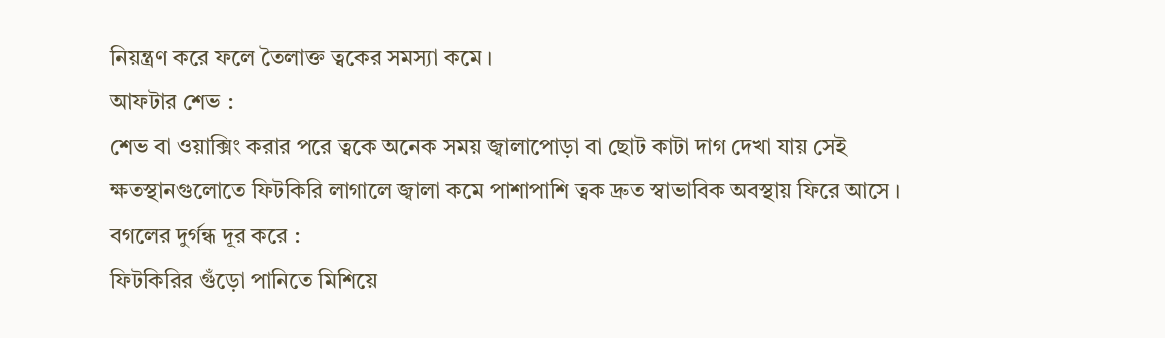নিয়ন্ত্রণ করে ফলে তৈলাক্ত ত্বকের সমস্যা কমে ।
আফটার শেভ :
শেভ বা ওয়াক্সিং করার পরে ত্বকে অনেক সময় জ্বালাপোড়া বা ছোট কাটা দাগ দেখা যায় সেই ক্ষতস্থানগুলোতে ফিটকিরি লাগালে জ্বালা কমে পাশাপাশি ত্বক দ্রুত স্বাভাবিক অবস্থায় ফিরে আসে ।
বগলের দুর্গন্ধ দূর করে :
ফিটকিরির গুঁড়ো পানিতে মিশিয়ে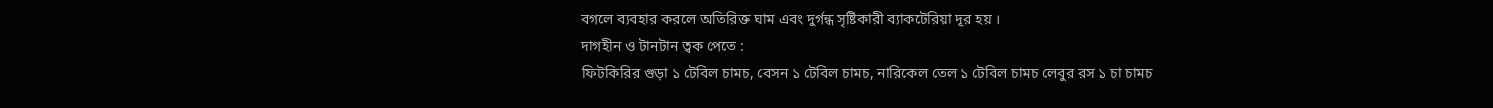বগলে ব্যবহার করলে অতিরিক্ত ঘাম এবং দুর্গন্ধ সৃষ্টিকারী ব্যাকটেরিয়া দূর হয় ।
দাগহীন ও টানটান ত্বক পেতে :
ফিটকিরির গুড়া ১ টেবিল চামচ, বেসন ১ টেবিল চামচ, নারিকেল তেল ১ টেবিল চামচ লেবুর রস ১ চা চামচ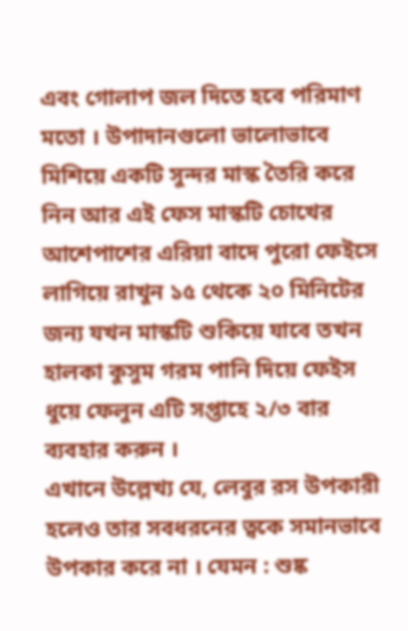এবং গোলাপ জল দিতে হবে পরিমাণ মতো । উপাদানগুলো ভালোভাবে মিশিয়ে একটি সুন্দর মাস্ক তৈরি করে নিন আর এই ফেস মাস্কটি চোখের আশেপাশের এরিয়া বাদে পুরো ফেইসে লাগিয়ে রাখুন ১৫ থেকে ২০ মিনিটের জন্য যখন মাস্কটি শুকিয়ে যাবে তখন হালকা কুসুম গরম পানি দিয়ে ফেইস ধুয়ে ফেলুন এটি সপ্তাহে ২/৩ বার ব্যবহার করুন ।
এখানে উল্লেখ্য যে, লেবুর রস উপকারী হলেও তার সবধরনের ত্বকে সমানভাবে উপকার করে না । যেমন : শুষ্ক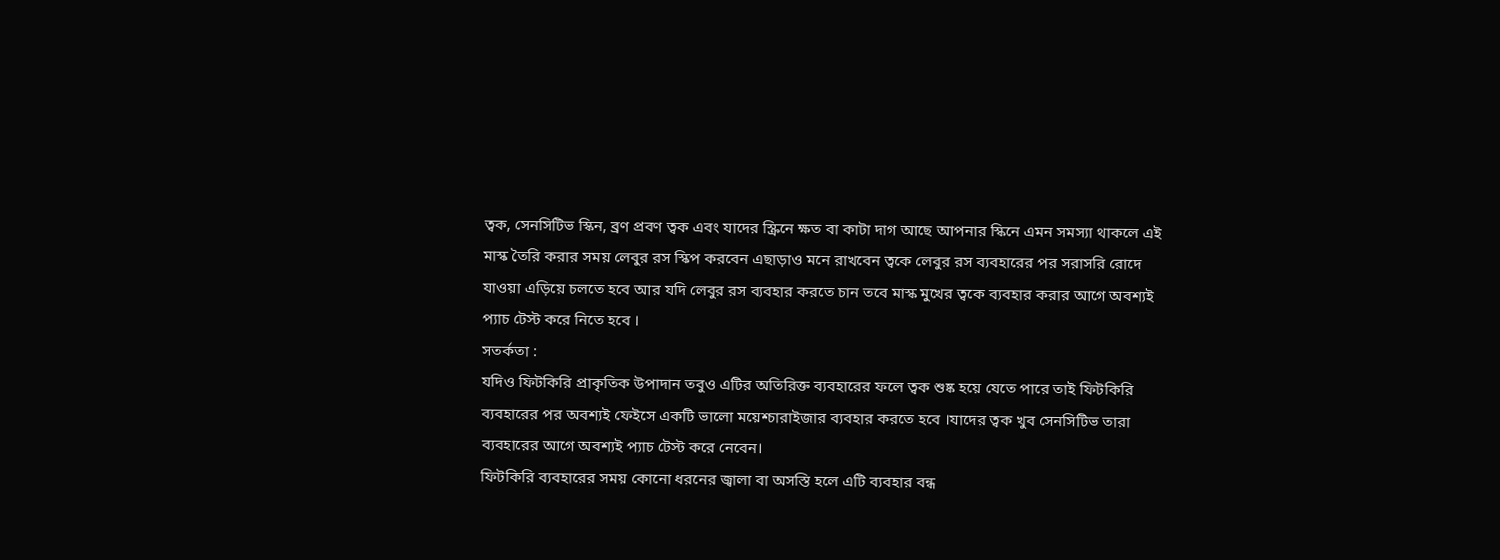ত্বক, সেনসিটিভ স্কিন, ব্রণ প্রবণ ত্বক এবং যাদের স্ক্রিনে ক্ষত বা কাটা দাগ আছে আপনার স্কিনে এমন সমস্যা থাকলে এই মাস্ক তৈরি করার সময় লেবুর রস স্কিপ করবেন এছাড়াও মনে রাখবেন ত্বকে লেবুর রস ব্যবহারের পর সরাসরি রোদে যাওয়া এড়িয়ে চলতে হবে আর যদি লেবুর রস ব্যবহার করতে চান তবে মাস্ক মুখের ত্বকে ব্যবহার করার আগে অবশ্যই প্যাচ টেস্ট করে নিতে হবে ।
সতর্কতা :
যদিও ফিটকিরি প্রাকৃতিক উপাদান তবুও এটির অতিরিক্ত ব্যবহারের ফলে ত্বক শুষ্ক হয়ে যেতে পারে তাই ফিটকিরি ব্যবহারের পর অবশ্যই ফেইসে একটি ভালো ময়েশ্চারাইজার ব্যবহার করতে হবে ।যাদের ত্বক খুব সেনসিটিভ তারা ব্যবহারের আগে অবশ্যই প্যাচ টেস্ট করে নেবেন।
ফিটকিরি ব্যবহারের সময় কোনো ধরনের জ্বালা বা অসস্তি হলে এটি ব্যবহার বন্ধ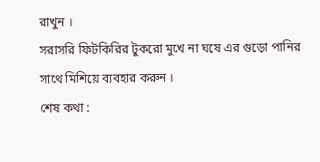রাখুন ।
সরাসরি ফিটকিরির টুকরো মুখে না ঘষে এর গুড়ো পানির সাথে মিশিয়ে ব্যবহার করুন ।
শেষ কথা :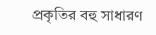প্রকৃতির বহু সাধারণ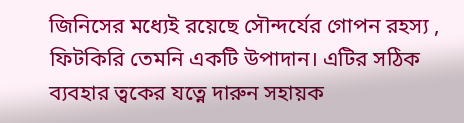জিনিসের মধ্যেই রয়েছে সৌন্দর্যের গোপন রহস্য , ফিটকিরি তেমনি একটি উপাদান। এটির সঠিক ব্যবহার ত্বকের যত্নে দারুন সহায়ক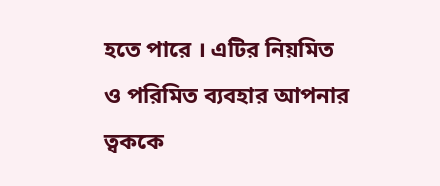হতে পারে । এটির নিয়মিত ও পরিমিত ব্যবহার আপনার ত্বককে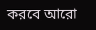করবে আরো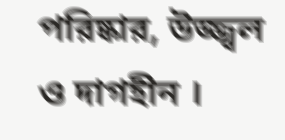পরিষ্কার, উজ্জ্বল ও দাগহীন ।